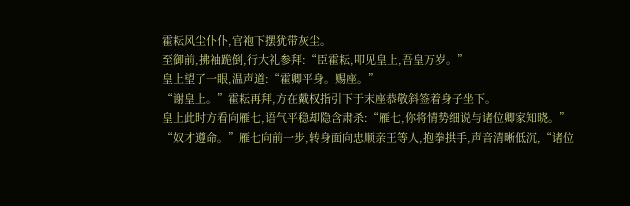霍耘风尘仆仆,官袍下摆犹带灰尘。
至御前,拂袖跪倒,行大礼参拜:“臣霍耘,叩见皇上,吾皇万岁。”
皇上望了一眼,温声道:“霍卿平身。赐座。”
“谢皇上。”霍耘再拜,方在戴权指引下于末座恭敬斜签着身子坐下。
皇上此时方看向雁七,语气平稳却隐含肃杀:“雁七,你将情势细说与诸位卿家知晓。”
“奴才遵命。”雁七向前一步,转身面向忠顺亲王等人,抱拳拱手,声音清晰低沉,“诸位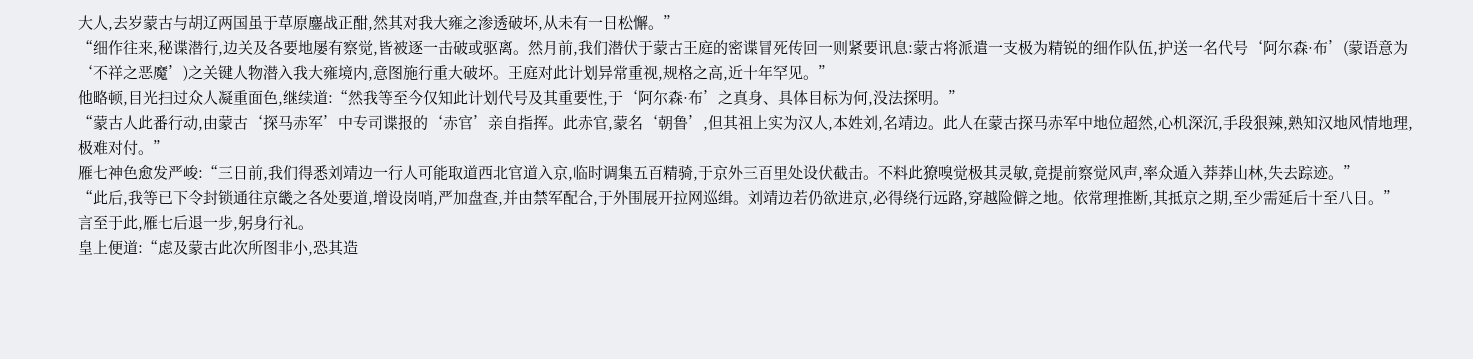大人,去岁蒙古与胡辽两国虽于草原鏖战正酣,然其对我大雍之渗透破坏,从未有一日松懈。”
“细作往来,秘谍潜行,边关及各要地屡有察觉,皆被逐一击破或驱离。然月前,我们潜伏于蒙古王庭的密谍冒死传回一则紧要讯息:蒙古将派遣一支极为精锐的细作队伍,护送一名代号‘阿尔森·布’(蒙语意为‘不祥之恶魔’)之关键人物潜入我大雍境内,意图施行重大破坏。王庭对此计划异常重视,规格之高,近十年罕见。”
他略顿,目光扫过众人凝重面色,继续道:“然我等至今仅知此计划代号及其重要性,于‘阿尔森·布’之真身、具体目标为何,没法探明。”
“蒙古人此番行动,由蒙古‘探马赤军’中专司谍报的‘赤官’亲自指挥。此赤官,蒙名‘朝鲁’,但其祖上实为汉人,本姓刘,名靖边。此人在蒙古探马赤军中地位超然,心机深沉,手段狠辣,熟知汉地风情地理,极难对付。”
雁七神色愈发严峻:“三日前,我们得悉刘靖边一行人可能取道西北官道入京,临时调集五百精骑,于京外三百里处设伏截击。不料此獠嗅觉极其灵敏,竟提前察觉风声,率众遁入莽莽山林,失去踪迹。”
“此后,我等已下令封锁通往京畿之各处要道,增设岗哨,严加盘查,并由禁军配合,于外围展开拉网巡缉。刘靖边若仍欲进京,必得绕行远路,穿越险僻之地。依常理推断,其抵京之期,至少需延后十至八日。”
言至于此,雁七后退一步,躬身行礼。
皇上便道:“虑及蒙古此次所图非小,恐其造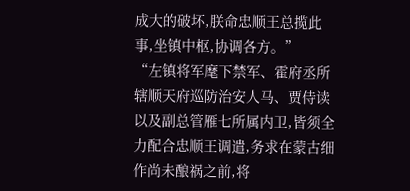成大的破坏,朕命忠顺王总揽此事,坐镇中枢,协调各方。”
“左镇将军麾下禁军、霍府丞所辖顺天府巡防治安人马、贾侍读以及副总管雁七所属内卫,皆须全力配合忠顺王调遣,务求在蒙古细作尚未酿祸之前,将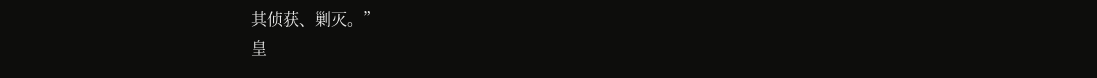其侦获、剿灭。”
皇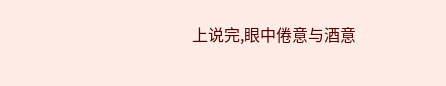上说完,眼中倦意与酒意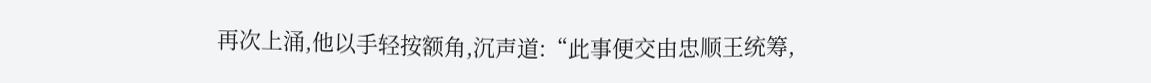再次上涌,他以手轻按额角,沉声道:“此事便交由忠顺王统筹,